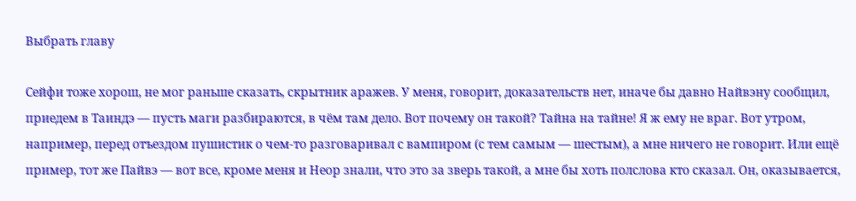Выбрать главу

Сейфи тоже хорош, не мог раньше сказать, скрытник аражев. У меня, говорит, доказательств нет, иначе бы давно Найвэну сообщил, приедем в Таиндэ — пусть маги разбираются, в чём там дело. Вот почему он такой? Тайна на тайне! Я ж ему не враг. Вот утром, например, перед отъездом пушистик о чем-то разговаривал с вампиром (с тем самым — шестым), а мне ничего не говорит. Или ещё пример, тот же Пайвэ — вот все, кроме меня и Неор знали, что это за зверь такой, а мне бы хоть полслова кто сказал. Он, оказывается,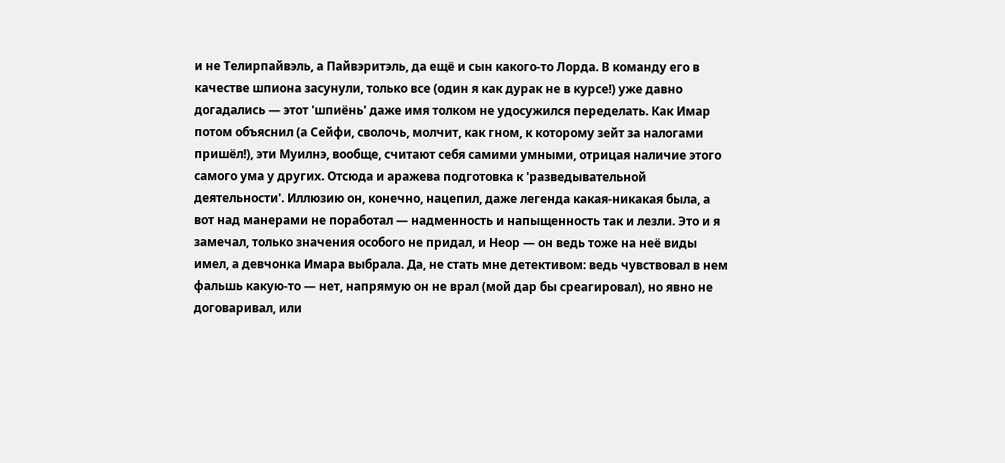и не Телирпайвэль, а Пайвэритэль, да ещё и сын какого-то Лорда. В команду его в качестве шпиона засунули, только все (один я как дурак не в курсе!) уже давно догадались — этот 'шпиёнь' даже имя толком не удосужился переделать. Как Имар потом объяснил (а Сейфи, сволочь, молчит, как гном, к которому зейт за налогами пришёл!), эти Муилнэ, вообще, считают себя самими умными, отрицая наличие этого самого ума у других. Отсюда и аражева подготовка к 'разведывательной деятельности'. Иллюзию он, конечно, нацепил, даже легенда какая-никакая была, а вот над манерами не поработал — надменность и напыщенность так и лезли. Это и я замечал, только значения особого не придал, и Неор — он ведь тоже на неё виды имел, а девчонка Имара выбрала. Да, не стать мне детективом: ведь чувствовал в нем фальшь какую-то — нет, напрямую он не врал (мой дар бы среагировал), но явно не договаривал, или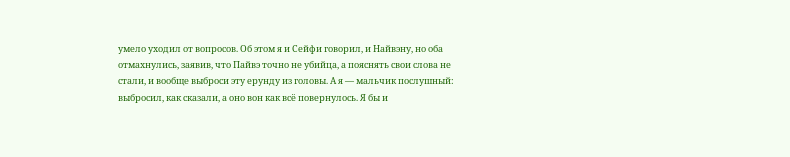умело уходил от вопросов. Об этом я и Сейфи говорил, и Найвэну, но оба отмахнулись, заявив, что Пайвэ точно не убийца, а пояснять свои слова не стали, и вообще выброси эту ерунду из головы. А я — мальчик послушный: выбросил, как сказали, а оно вон как всё повернулось. Я бы и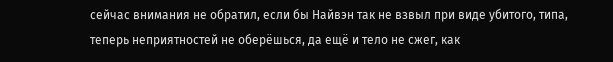сейчас внимания не обратил, если бы Найвэн так не взвыл при виде убитого, типа, теперь неприятностей не оберёшься, да ещё и тело не сжег, как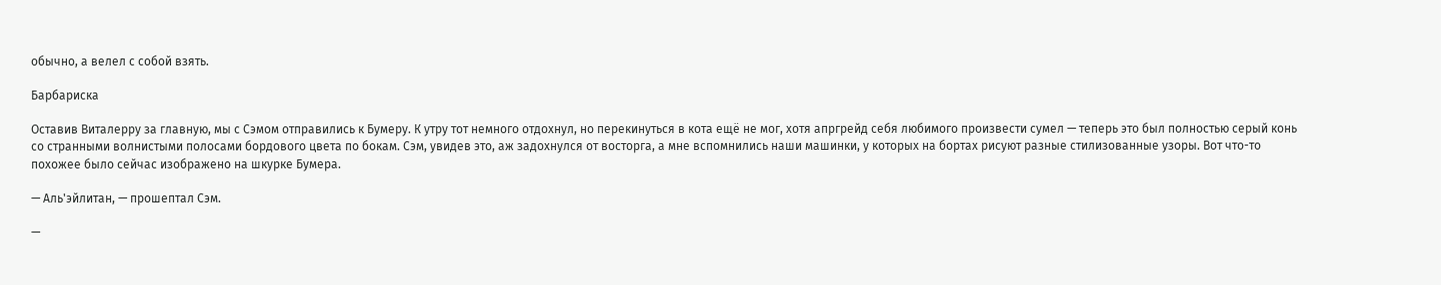обычно, а велел с собой взять.

Барбариска

Оставив Виталерру за главную, мы с Сэмом отправились к Бумеру. К утру тот немного отдохнул, но перекинуться в кота ещё не мог, хотя апргрейд себя любимого произвести сумел — теперь это был полностью серый конь со странными волнистыми полосами бордового цвета по бокам. Сэм, увидев это, аж задохнулся от восторга, а мне вспомнились наши машинки, у которых на бортах рисуют разные стилизованные узоры. Вот что-то похожее было сейчас изображено на шкурке Бумера.

— Аль'эйлитан, — прошептал Сэм.

—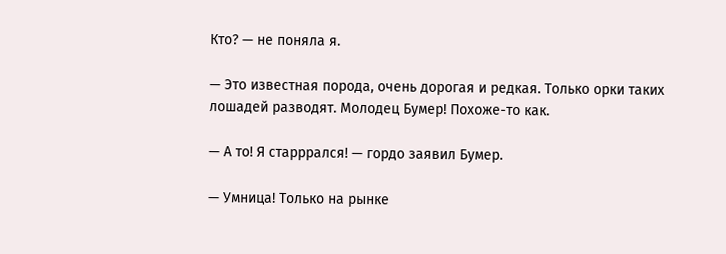Кто? — не поняла я.

— Это известная порода, очень дорогая и редкая. Только орки таких лошадей разводят. Молодец Бумер! Похоже-то как.

— А то! Я старррался! — гордо заявил Бумер.

— Умница! Только на рынке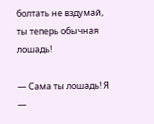болтать не вздумай, ты теперь обычная лошадь!

— Сама ты лошадь! Я —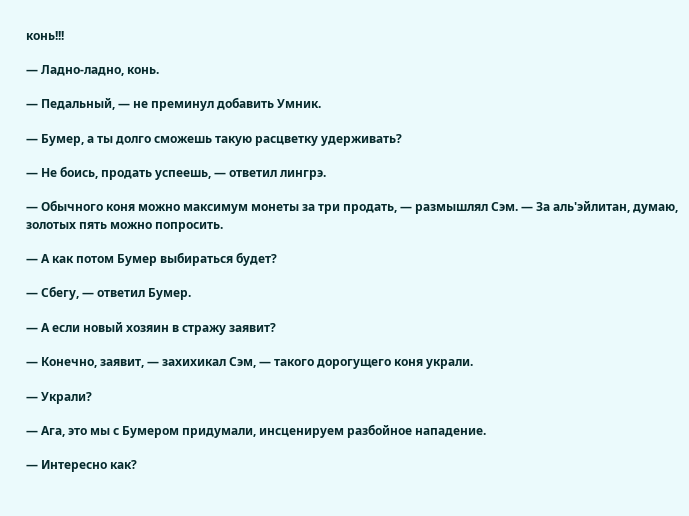конь!!!

— Ладно-ладно, конь.

— Педальный, — не преминул добавить Умник.

— Бумер, а ты долго сможешь такую расцветку удерживать?

— Не боись, продать успеешь, — ответил лингрэ.

— Обычного коня можно максимум монеты за три продать, — размышлял Сэм. — За аль'эйлитан, думаю, золотых пять можно попросить.

— А как потом Бумер выбираться будет?

— Сбегу, — ответил Бумер.

— А если новый хозяин в стражу заявит?

— Конечно, заявит, — захихикал Сэм, — такого дорогущего коня украли.

— Украли?

— Ага, это мы с Бумером придумали, инсценируем разбойное нападение.

— Интересно как?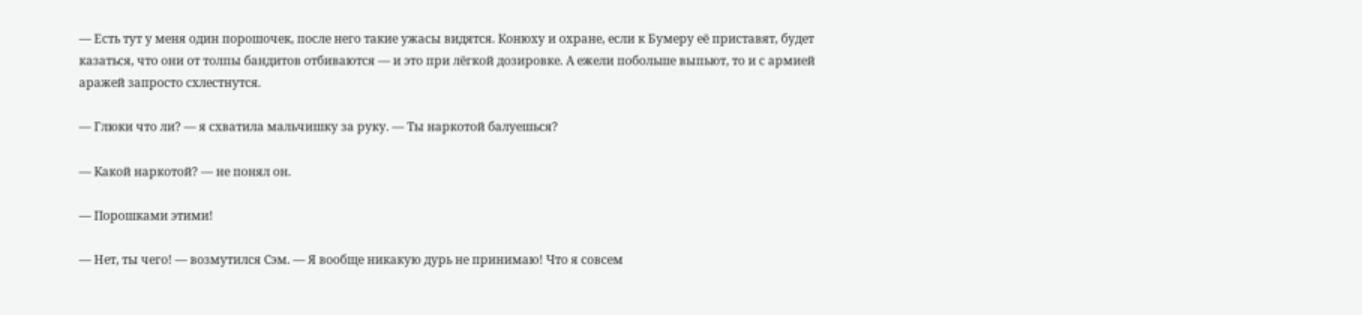— Есть тут у меня один порошочек, после него такие ужасы видятся. Конюху и охране, если к Бумеру её приставят, будет казаться, что они от толпы бандитов отбиваются — и это при лёгкой дозировке. А ежели побольше выпьют, то и с армией аражей запросто схлестнутся.

— Глюки что ли? — я схватила мальчишку за руку. — Ты наркотой балуешься?

— Какой наркотой? — не понял он.

— Порошками этими!

— Нет, ты чего! — возмутился Сэм. — Я вообще никакую дурь не принимаю! Что я совсем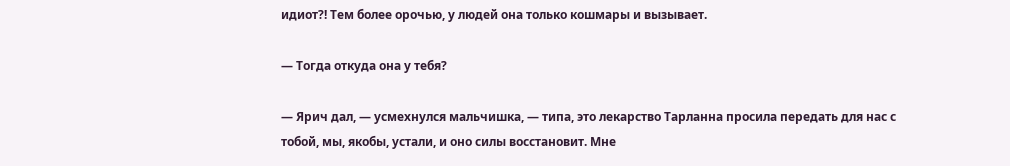идиот?! Тем более орочью, у людей она только кошмары и вызывает.

— Тогда откуда она у тебя?

— Ярич дал, — усмехнулся мальчишка, — типа, это лекарство Тарланна просила передать для нас с тобой, мы, якобы, устали, и оно силы восстановит. Мне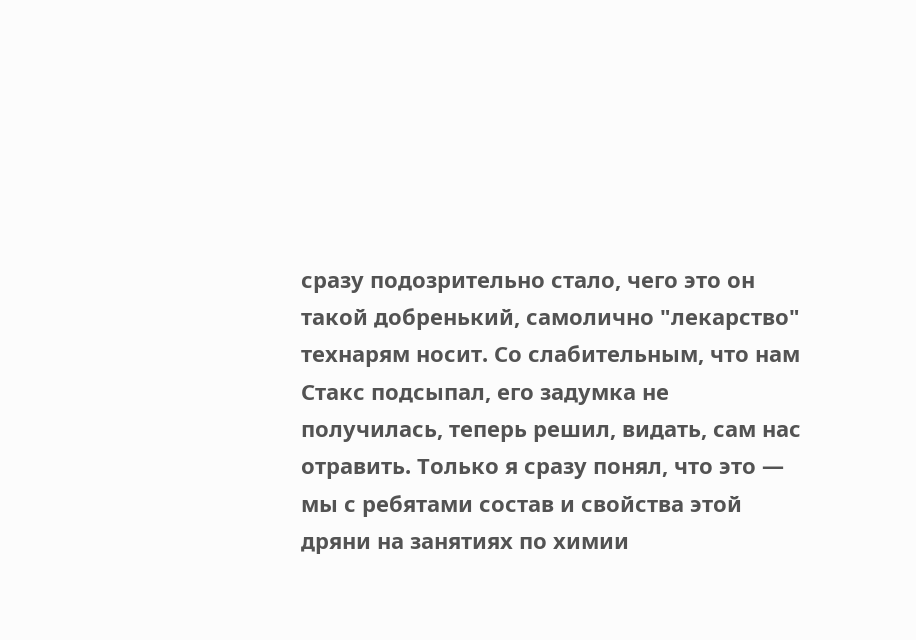сразу подозрительно стало, чего это он такой добренький, самолично "лекарство" технарям носит. Со слабительным, что нам Стакс подсыпал, его задумка не получилась, теперь решил, видать, сам нас отравить. Только я сразу понял, что это — мы с ребятами состав и свойства этой дряни на занятиях по химии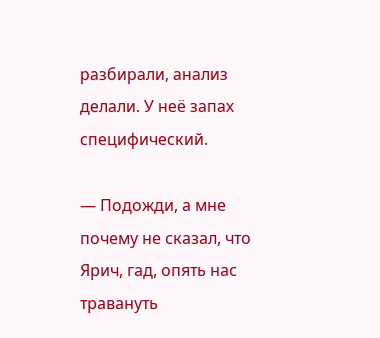разбирали, анализ делали. У неё запах специфический.

— Подожди, а мне почему не сказал, что Ярич, гад, опять нас травануть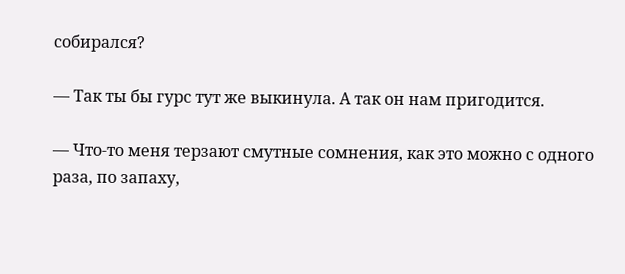собирался?

— Так ты бы гурс тут же выкинула. А так он нам пригодится.

— Что-то меня терзают смутные сомнения, как это можно с одного раза, по запаху,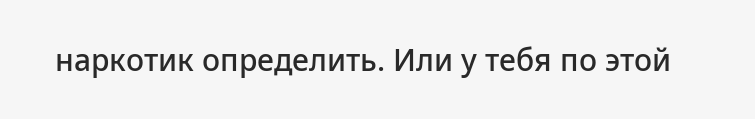наркотик определить. Или у тебя по этой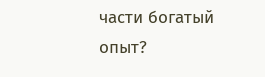части богатый опыт?